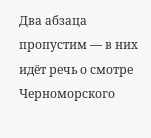Два абзаца пропустим — в них идёт речь о смотре Черноморского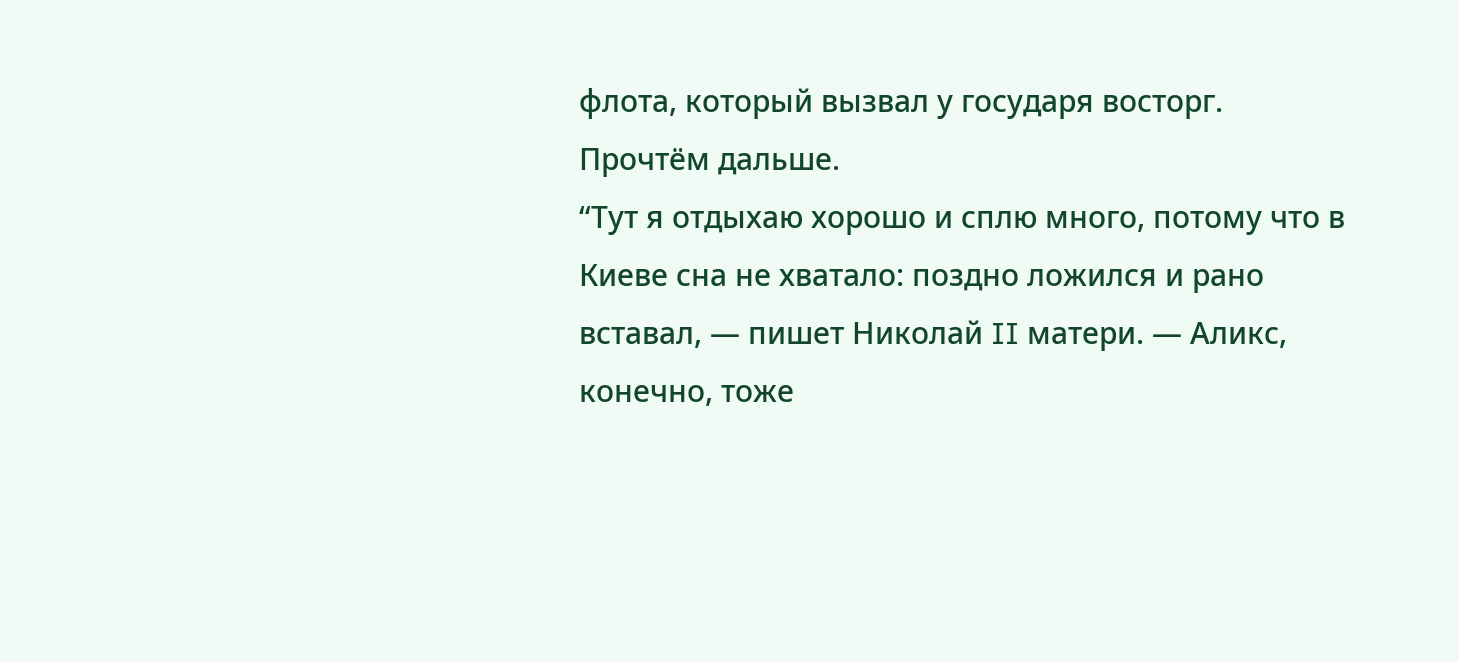флота, который вызвал у государя восторг. Прочтём дальше.
“Тут я отдыхаю хорошо и сплю много, потому что в Киеве сна не хватало: поздно ложился и рано вставал, — пишет Николай II матери. — Аликс, конечно, тоже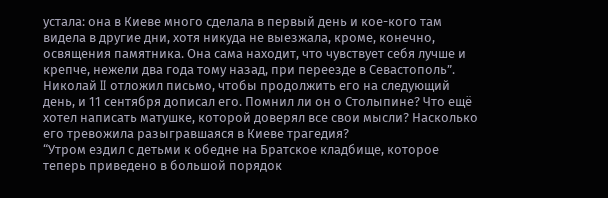устала: она в Киеве много сделала в первый день и кое-кого там видела в другие дни, хотя никуда не выезжала, кроме, конечно, освящения памятника. Она сама находит, что чувствует себя лучше и крепче, нежели два года тому назад, при переезде в Севастополь”.
Николай II отложил письмо, чтобы продолжить его на следующий день, и 11 сентября дописал его. Помнил ли он о Столыпине? Что ещё хотел написать матушке, которой доверял все свои мысли? Насколько его тревожила разыгравшаяся в Киеве трагедия?
“Утром ездил с детьми к обедне на Братское кладбище, которое теперь приведено в большой порядок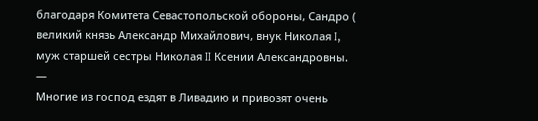благодаря Комитета Севастопольской обороны, Сандро ( великий князь Александр Михайлович, внук Николая I, муж старшей сестры Николая II Ксении Александровны. —
Многие из господ ездят в Ливадию и привозят очень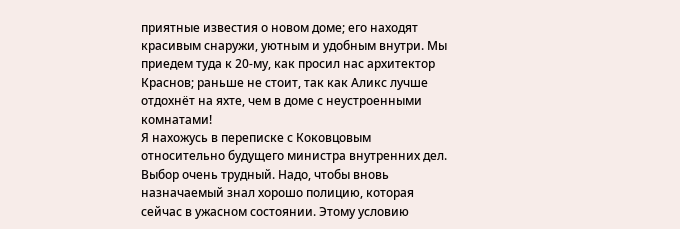приятные известия о новом доме; его находят красивым снаружи, уютным и удобным внутри. Мы приедем туда к 20-му, как просил нас архитектор Краснов; раньше не стоит, так как Аликс лучше отдохнёт на яхте, чем в доме с неустроенными комнатами!
Я нахожусь в переписке с Коковцовым относительно будущего министра внутренних дел. Выбор очень трудный. Надо, чтобы вновь назначаемый знал хорошо полицию, которая сейчас в ужасном состоянии. Этому условию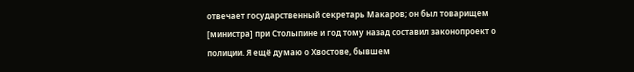отвечает государственный секретарь Макаров; он был товарищем [министра] при Столыпине и год тому назад составил законопроект о полиции. Я ещё думаю о Хвостове, бывшем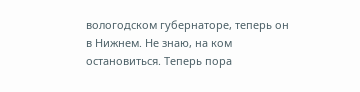вологодском губернаторе, теперь он в Нижнем. Не знаю, на ком остановиться. Теперь пора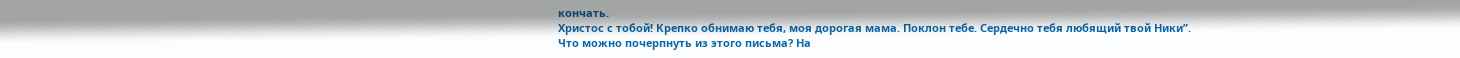кончать.
Христос с тобой! Крепко обнимаю тебя, моя дорогая мама. Поклон тебе. Сердечно тебя любящий твой Ники”.
Что можно почерпнуть из этого письма? На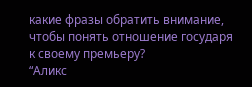какие фразы обратить внимание, чтобы понять отношение государя к своему премьеру?
“Аликс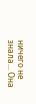ничего не знала... Она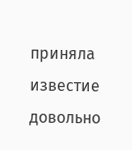приняла известие довольно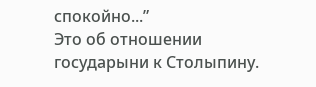спокойно...”
Это об отношении государыни к Столыпину.